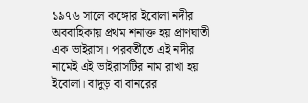১৯৭৬ সালে কঙ্গোর ইবোলা নদীর অববাহিকায় প্রথম শনাক্ত হয় প্রাণঘাতী এক ভাইরাস। পরবর্তীতে এই নদীর নামেই এই ভাইরাসটির নাম রাখা হয় ইবোলা। বাদুড় বা বানরের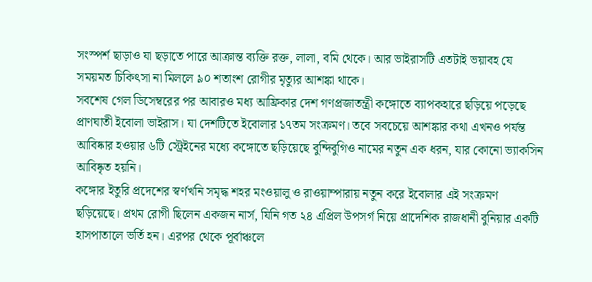সংস্পর্শ ছাড়াও যা ছড়াতে পারে আক্রান্ত ব্যক্তি রক্ত, লালা, বমি থেকে। আর ভাইরাসটি এতটাই ভয়াবহ যে সময়মত চিকিৎসা না মিললে ৯০ শতাংশ রোগীর মৃত্যুর আশঙ্কা থাকে।
সবশেষ গেল ডিসেম্বরের পর আবারও মধ্য আফ্রিকার দেশ গণপ্রজাতন্ত্রী কঙ্গোতে ব্যাপকহারে ছড়িয়ে পড়েছে প্রাণঘাতী ইবোলা ভাইরাস। যা দেশটিতে ইবোলার ১৭তম সংক্রমণ। তবে সবচেয়ে আশঙ্কার কথা এখনও পর্যন্ত আবিষ্কার হওয়ার ৬টি স্ট্রেইনের মধ্যে কঙ্গোতে ছড়িয়েছে বুন্দিবুগিও নামের নতুন এক ধরন, যার কোনো ভ্যাকসিন আবিষ্কৃত হয়নি।
কঙ্গোর ইতুরি প্রদেশের স্বর্ণখনি সমৃদ্ধ শহর মংওয়ালু ও রাওয়াম্পারায় নতুন করে ইবোলার এই সংক্রমণ ছড়িয়েছে। প্রথম রোগী ছিলেন একজন নার্স, যিনি গত ২৪ এপ্রিল উপসর্গ নিয়ে প্রাদেশিক রাজধানী বুনিয়ার একটি হাসপাতালে ভর্তি হন। এরপর থেকে পূর্বাঞ্চলে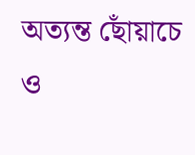অত্যন্ত ছোঁয়াচে ও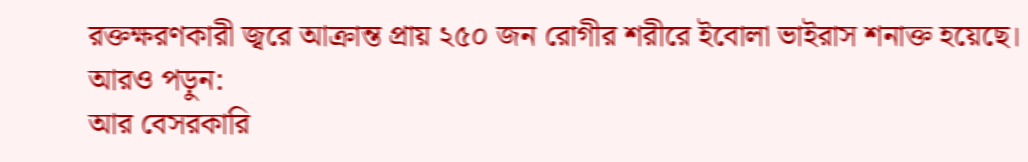রক্তক্ষরণকারী জ্বরে আক্রান্ত প্রায় ২৫০ জন রোগীর শরীরে ইবোলা ভাইরাস শনাক্ত হয়েছে।
আরও পড়ুন:
আর বেসরকারি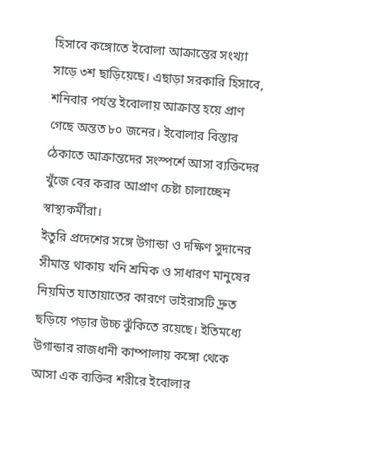হিসাবে কঙ্গোতে ইবোলা আক্রান্তের সংখ্যা সাড়ে ৩শ ছাড়িয়েছে। এছাড়া সরকারি হিসাবে, শনিবার পর্যন্ত ইবোলায় আক্রান্ত হয়ে প্রাণ গেছে অন্তত ৮০ জনের। ইবোলার বিস্তার ঠেকাতে আক্রান্তদের সংস্পর্শে আসা ব্যক্তিদের খুঁজে বের করার আপ্রাণ চেষ্টা চালাচ্ছেন স্বাস্থ্যকর্মীরা।
ইতুরি প্রদেশের সঙ্গে উগান্ডা ও দক্ষিণ সুদানের সীমান্ত থাকায় খনি শ্রমিক ও সাধারণ মানুষের নিয়মিত যাতায়াতের কারণে ভাইরাসটি দ্রুত ছড়িয়ে পড়ার উচ্চ ঝুঁকিতে রয়েছে। ইতিমধ্যে উগান্ডার রাজধানী কাম্পালায় কঙ্গো থেকে আসা এক ব্যক্তির শরীরে ইবোলার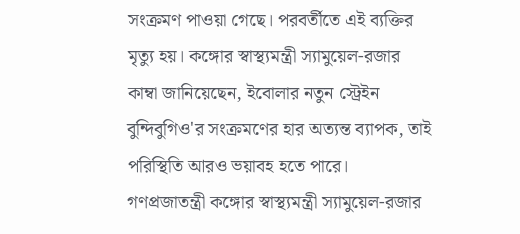সংক্রমণ পাওয়া গেছে। পরবর্তীতে এই ব্যক্তির মৃত্যু হয়। কঙ্গোর স্বাস্থ্যমন্ত্রী স্যামুয়েল-রজার কাম্বা জানিয়েছেন, ইবোলার নতুন স্ট্রেইন বুন্দিবুগিও'র সংক্রমণের হার অত্যন্ত ব্যাপক, তাই পরিস্থিতি আরও ভয়াবহ হতে পারে।
গণপ্রজাতন্ত্রী কঙ্গোর স্বাস্থ্যমন্ত্রী স্যামুয়েল-রজার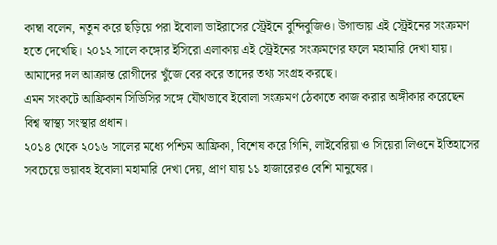কাম্বা বলেন, নতুন করে ছড়িয়ে পরা ইবোলা ভাইরাসের স্ট্রেইনে বুন্দিবুজিও। উগান্ডায় এই স্ট্রেইনের সংক্রমণ হতে দেখেছি। ২০১২ সালে কঙ্গোর ইসিরো এলাকায় এই স্ট্রেইনের সংক্রমণের ফলে মহামারি দেখা যায়। আমাদের দল আক্রান্ত রোগীদের খুঁজে বের করে তাদের তথ্য সংগ্রহ করছে।
এমন সংকটে আফ্রিকান সিডিসির সঙ্গে যৌথভাবে ইবোলা সংক্রমণ ঠেকাতে কাজ করার অঙ্গীকার করেছেন বিশ্ব স্বাস্থ্য সংস্থার প্রধান।
২০১৪ থেকে ২০১৬ সালের মধ্যে পশ্চিম আফ্রিকা, বিশেষ করে গিনি, লাইবেরিয়া ও সিয়েরা লিওনে ইতিহাসের সবচেয়ে ভয়াবহ ইবোলা মহামারি দেখা দেয়, প্রাণ যায় ১১ হাজারেরও বেশি মানুষের।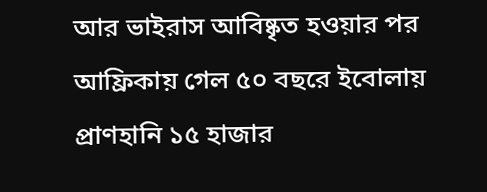আর ভাইরাস আবিষ্কৃত হওয়ার পর আফ্রিকায় গেল ৫০ বছরে ইবোলায় প্রাণহানি ১৫ হাজার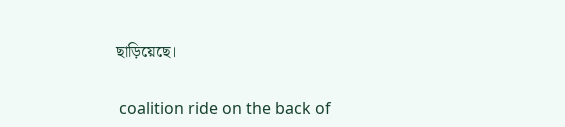ছাড়িয়েছে।


 coalition ride on the back of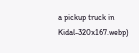a pickup truck in Kidal-320x167.webp)